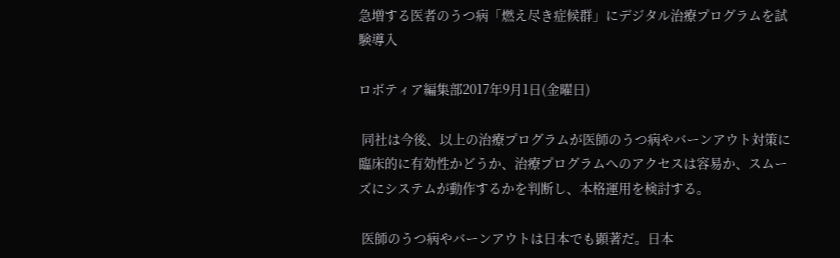急増する医者のうつ病「燃え尽き症候群」にデジタル治療プログラムを試験導入

ロボティア編集部2017年9月1日(金曜日)

 同社は今後、以上の治療プログラムが医師のうつ病やバーンアウト対策に臨床的に有効性かどうか、治療プログラムへのアクセスは容易か、スムーズにシステムが動作するかを判断し、本格運用を検討する。

 医師のうつ病やバーンアウトは日本でも顕著だ。日本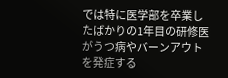では特に医学部を卒業したばかりの1年目の研修医がうつ病やバーンアウトを発症する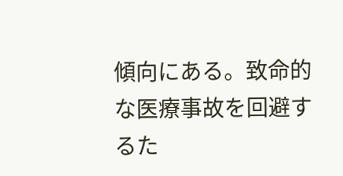傾向にある。致命的な医療事故を回避するた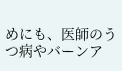めにも、医師のうつ病やバーンア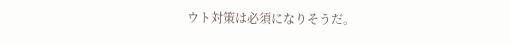ウト対策は必須になりそうだ。